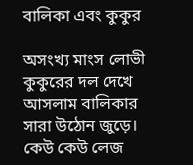বালিকা এবং কুকুর

অসংখ্য মাংস লোভী কুকুরের দল দেখে আসলাম বালিকার সারা উঠোন জুড়ে।
কেউ কেউ লেজ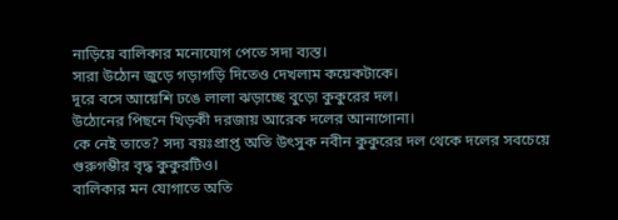নাড়িয়ে বালিকার মনোযোগ পেতে সদা ব্যস্ত।
সারা উঠোন জুড়ে গড়াগড়ি দিতেও দেখলাম কয়েকটাকে।
দূরে বসে আয়েশি ঢঙে লালা ঝড়াচ্ছে বুড়ো কুকুরের দল।
উঠোনের পিছনে খিড়কী দরজায় আরেক দলের আনাগোনা।
কে নেই তাতে? সদ্য বয়ঃপ্রাপ্ত অতি উৎসুক নবীন কুকুরের দল থেকে দলের সবচেয়ে গুরুগম্ভীর বৃদ্ধ কুকুরটিও।
বালিকার মন যোগাতে অতি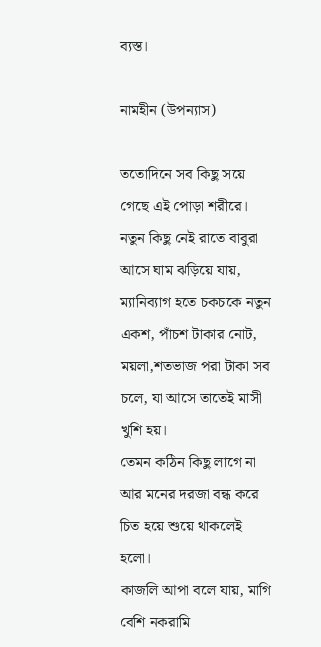ব্যস্ত।

নামহীন (উপন্যাস)

ততোদিনে সব কিছু সয়ে গেছে এই পোড়া শরীরে।
নতুন কিছু নেই রাতে বাবুরা আসে ঘাম ঝড়িয়ে যায়, ম্যানিব্যাগ হতে চকচকে নতুন একশ, পাঁচশ টাকার নোট, ময়লা,শতভাজ পরা টাকা সব চলে, যা আসে তাতেই মাসী খুশি হয়।
তেমন কঠিন কিছু লাগে না আর মনের দরজা বন্ধ করে চিত হয়ে শুয়ে থাকলেই হলো।
কাজলি আপা বলে যায়, মাগি বেশি নকরামি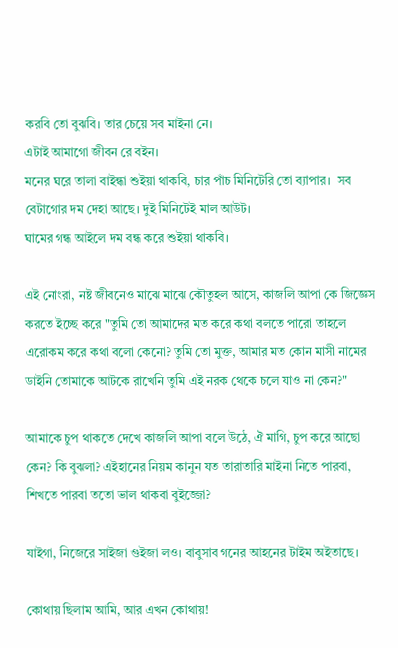করবি তো বুঝবি। তার চেয়ে সব মাইনা নে।
এটাই আমাগো জীবন রে বইন।
মনের ঘরে তালা বাইন্ধা শুইয়া থাকবি, চার পাঁচ মিনিটেরি তো ব্যাপার।  সব বেটাগোর দম দেহা আছে। দুই মিনিটেই মাল আউট।
ঘামের গন্ধ আইলে দম বন্ধ করে শুইয়া থাকবি।

এই নোংরা, নষ্ট জীবনেও মাঝে মাঝে কৌতুহল আসে, কাজলি আপা কে জিজ্ঞেস করতে ইচ্ছে করে "তুমি তো আমাদের মত করে কথা বলতে পারো তাহলে এরোকম করে কথা বলো কেনো? তুমি তো মুক্ত, আমার মত কোন মাসী নামের ডাইনি তোমাকে আটকে রাখেনি তুমি এই নরক থেকে চলে যাও না কেন?"

আমাকে চুপ থাকতে দেখে কাজলি আপা বলে উঠে, ঐ মাগি, চুপ করে আছো কেন? কি বুঝলা? এইহানের নিয়ম কানুন যত তারাতারি মাইনা নিতে পারবা, শিখতে পারবা ততো ভাল থাকবা বুইজ্জো?

যাইগা, নিজেরে সাইজা গুইজা লও। বাবুসাব গনের আহনের টাইম অইতাছে।

কোথায় ছিলাম আমি, আর এখন কোথায়!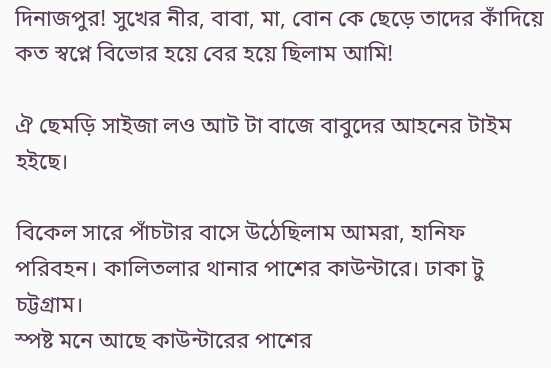দিনাজপুর! সুখের নীর, বাবা, মা, বোন কে ছেড়ে তাদের কাঁদিয়ে কত স্বপ্নে বিভোর হয়ে বের হয়ে ছিলাম আমি!

ঐ ছেমড়ি সাইজা লও আট টা বাজে বাবুদের আহনের টাইম হইছে।

বিকেল সারে পাঁচটার বাসে উঠেছিলাম আমরা, হানিফ পরিবহন। কালিতলার থানার পাশের কাউন্টারে। ঢাকা টু চট্টগ্রাম।
স্পষ্ট মনে আছে কাউন্টারের পাশের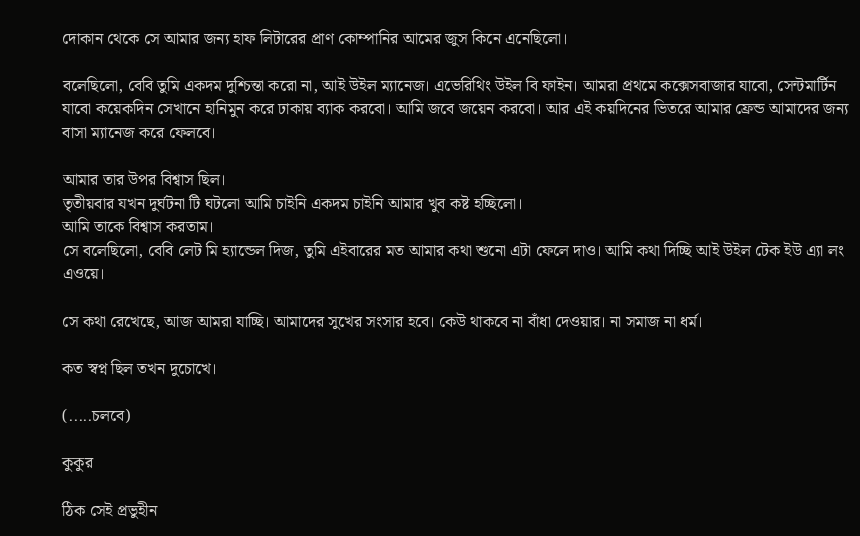দোকান থেকে সে আমার জন্য হাফ লিটারের প্রাণ কোম্পানির আমের জুস কিনে এনেছিলো।

বলেছিলো, বেবি তুমি একদম দুশ্চিন্তা করো না, আই উইল ম্যানেজ। এভেরিথিং উইল বি ফাইন। আমরা প্রথমে কক্সেসবাজার যাবো, সেন্টমার্টিন যাবো কয়েকদিন সেখানে হানিমুন করে ঢাকায় ব্যাক করবো। আমি জবে জয়েন করবো। আর এই কয়দিনের ভিতরে আমার ফ্রেন্ড আমাদের জন্য বাসা ম্যানেজ করে ফেলবে।

আমার তার উপর বিশ্বাস ছিল।
তৃতীয়বার যখন দুর্ঘটনা টি ঘটলো আমি চাইনি একদম চাইনি আমার খুব কষ্ট হচ্ছিলো।
আমি তাকে বিশ্বাস করতাম।
সে বলেছিলো, বেবি লেট মি হ্যান্ডেল দিজ, তুমি এইবারের মত আমার কথা শুনো এটা ফেলে দাও। আমি কথা দিচ্ছি আই উইল টেক ইউ এ্যা লং এওয়ে।

সে কথা রেখেছে, আজ আমরা যাচ্ছি। আমাদের সুখের সংসার হবে। কেউ থাকবে না বাঁধা দেওয়ার। না সমাজ না ধর্ম।

কত স্বপ্ন ছিল তখন দুচোখে।

(.....চলবে)

কুকুর

ঠিক সেই প্রভুহীন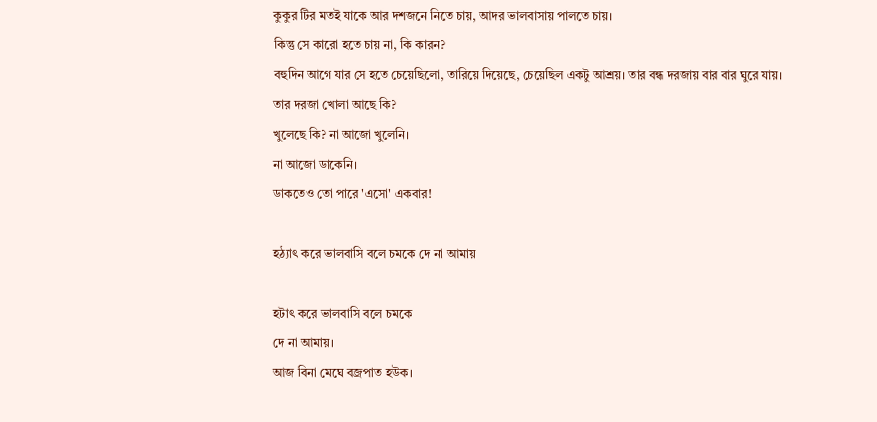কুকুর টির মতই যাকে আর দশজনে নিতে চায়, আদর ভালবাসায় পালতে চায়।
কিন্তু সে কারো হতে চায় না, কি কারন?
বহুদিন আগে যার সে হতে চেয়েছিলো, তারিয়ে দিয়েছে, চেয়েছিল একটু আশ্রয়। তার বন্ধ দরজায় বার বার ঘুরে যায়।
তার দরজা খোলা আছে কি?
খুলেছে কি? না আজো খুলেনি।
না আজো ডাকেনি।
ডাকতেও তো পারে 'এসো' একবার!

হঠ্যাৎ করে ভালবাসি বলে চমকে দে না আমায়

হটাৎ করে ভালবাসি বলে চমকে
দে না আমায়।
আজ বিনা মেঘে বজ্রপাত হউক।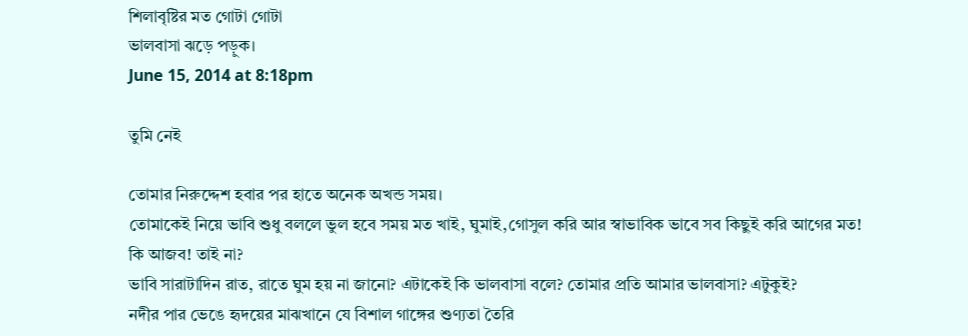শিলাবৃষ্টির মত গোটা গোটা
ভালবাসা ঝড়ে পড়ুক।
June 15, 2014 at 8:18pm

তুমি নেই

তোমার নিরুদ্দেশ হবার পর হাতে অনেক অখন্ড সময়।
তোমাকেই নিয়ে ভাবি শুধু বললে ভুল হবে সময় মত খাই, ঘুমাই,গোসুল করি আর স্বাভাবিক ভাবে সব কিছুই করি আগের মত!
কি আজব! তাই না?
ভাবি সারাটাদিন রাত, রাতে ঘুম হয় না জানো? এটাকেই কি ভালবাসা বলে? তোমার প্রতি আমার ভালবাসা? এটুকুই?
নদীর পার ভেঙে হৃদয়ের মাঝখানে যে বিশাল গাঙ্গের শুণ্যতা তৈরি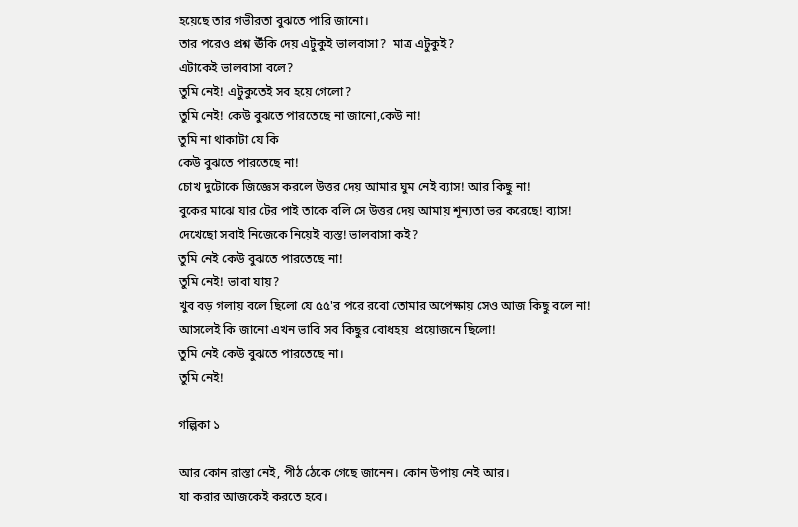হয়েছে তার গভীরতা বুঝতে পারি জানো।
তার পরেও প্রশ্ন ঊঁকি দেয় এটুকুই ভালবাসা?  মাত্র এটুকুই?
এটাকেই ভালবাসা বলে?
তুমি নেই! এটুকুতেই সব হয়ে গেলো?
তুমি নেই! কেউ বুঝতে পারতেছে না জানো,কেউ না!
তুমি না থাকাটা যে কি
কেউ বুঝতে পারতেছে না!
চোখ দুটোকে জিজ্ঞেস করলে উত্তর দেয় আমার ঘুম নেই ব্যাস! আর কিছু না!
বুকের মাঝে যার টের পাই তাকে বলি সে উত্তর দেয় আমায় শূন্যতা ভর করেছে! ব্যাস!
দেখেছো সবাই নিজেকে নিয়েই ব্যস্ত! ভালবাসা কই?
তুমি নেই কেউ বুঝতে পারতেছে না!
তুমি নেই! ভাবা যায়?
খুব বড় গলায় বলে ছিলো যে ৫৫'র পরে রবো তোমার অপেক্ষায় সেও আজ কিছু বলে না!
আসলেই কি জানো এখন ভাবি সব কিছুর বোধহয়  প্রয়োজনে ছিলো!
তুমি নেই কেউ বুঝতে পারতেছে না।
তুমি নেই!

গল্পিকা ১

আর কোন রাস্তা নেই, পীঠ ঠেকে গেছে জানেন। কোন উপায় নেই আর।
যা করার আজকেই করতে হবে।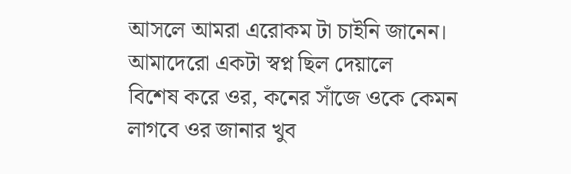আসলে আমরা এরোকম টা চাইনি জানেন।
আমাদেরো একটা স্বপ্ন ছিল দেয়ালে
বিশেষ করে ওর, কনের সাঁজে ওকে কেমন লাগবে ওর জানার খুব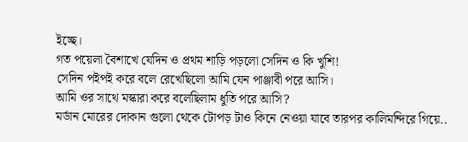ইচ্ছে।
গত পয়েলা বৈশাখে যেদিন ও প্রথম শাড়ি পড়লো সেদিন ও কি খুশি!
সেদিন পইপই করে বলে রেখেছিলো আমি যেন পাঞ্জাবী পরে আসি।
আমি ওর সাথে মস্কারা করে বলেছিলাম ধুতি পরে আসি?
মর্ডান মোরের দোকান গুলো থেকে টোপড় টাও কিনে নেওয়া যাবে তারপর কালিমন্দিরে গিয়ে..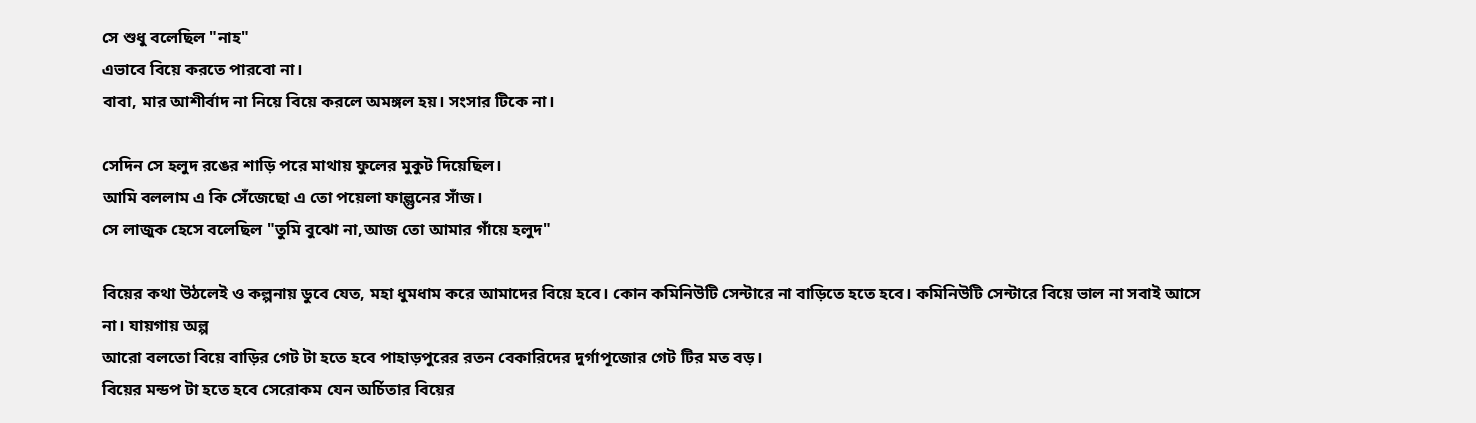সে শুধু বলেছিল "নাহ"
এভাবে বিয়ে করতে পারবো না।
বাবা, মার আশীর্বাদ না নিয়ে বিয়ে করলে অমঙ্গল হয়। সংসার টিকে না।

সেদিন সে হলুদ রঙের শাড়ি পরে মাথায় ফুলের মুকুট দিয়েছিল।
আমি বললাম এ কি সেঁজেছো এ তো পয়েলা ফাল্গুনের সাঁজ।
সে লাজুক হেসে বলেছিল "তুমি বুঝো না,আজ তো আমার গাঁয়ে হলুদ"

বিয়ের কথা উঠলেই ও কল্পনায় ডুবে যেত, মহা ধুমধাম করে আমাদের বিয়ে হবে। কোন কমিনিউটি সেন্টারে না বাড়িতে হতে হবে। কমিনিউটি সেন্টারে বিয়ে ভাল না সবাই আসে না। যায়গায় অল্প
আরো বলতো বিয়ে বাড়ির গেট টা হতে হবে পাহাড়পুরের রতন বেকারিদের দুর্গাপূজোর গেট টির মত বড়।
বিয়ের মন্ডপ টা হতে হবে সেরোকম যেন অর্চিতার বিয়ের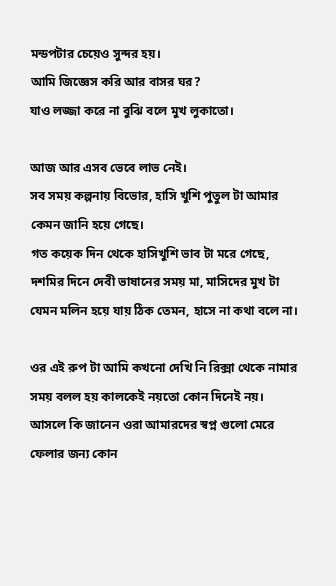মন্ডপটার চেয়েও সুন্দর হয়।
আমি জিজ্ঞেস করি আর বাসর ঘর?
যাও লজ্জা করে না বুঝি বলে মুখ লুকাতো।

আজ আর এসব ভেবে লাভ নেই।
সব সময় কল্পনায় বিভোর, হাসি খুশি পুতুল টা আমার কেমন জানি হয়ে গেছে।
গত কয়েক দিন থেকে হাসিখুশি ভাব টা মরে গেছে, দশমির দিনে দেবী ভাষানের সময় মা, মাসিদের মুখ টা যেমন মলিন হয়ে যায় ঠিক তেমন, হাসে না কথা বলে না।

ওর এই রুপ টা আমি কখনো দেখি নি রিক্সা থেকে নামার সময় বলল হয় কালকেই নয়তো কোন দিনেই নয়।
আসলে কি জানেন ওরা আমারদের স্বপ্ন গুলো মেরে ফেলার জন্য কোন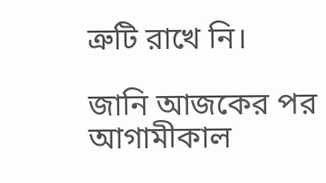ত্রুটি রাখে নি।

জানি আজকের পর আগামীকাল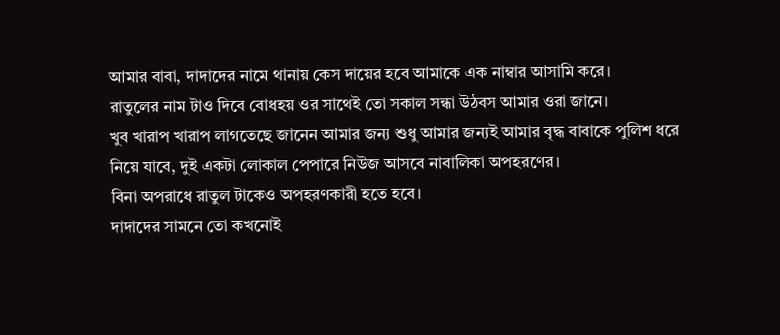আমার বাবা, দাদাদের নামে থানায় কেস দায়ের হবে আমাকে এক নাম্বার আসামি করে।
রাতুলের নাম টাও দিবে বোধহয় ওর সাথেই তো সকাল সন্ধা উঠবস আমার ওরা জানে।
খুব খারাপ খারাপ লাগতেছে জানেন আমার জন্য শুধু আমার জন্যই আমার বৃদ্ধ বাবাকে পুলিশ ধরে নিয়ে যাবে, দুই একটা লোকাল পেপারে নিউজ আসবে নাবালিকা অপহরণের।
বিনা অপরাধে রাতুল টাকেও অপহরণকারী হতে হবে।
দাদাদের সামনে তো কখনোই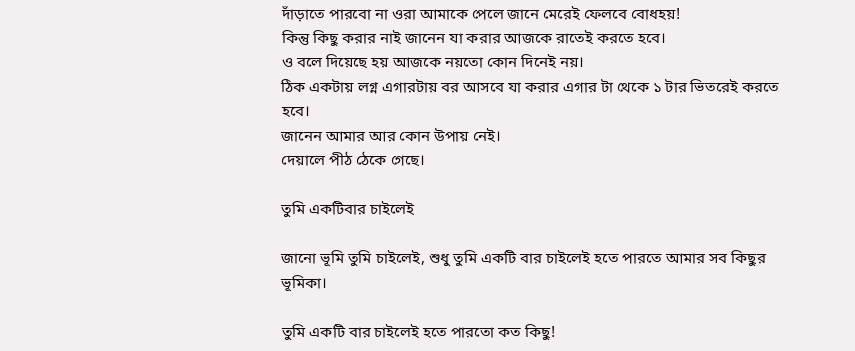দাঁড়াতে পারবো না ওরা আমাকে পেলে জানে মেরেই ফেলবে বোধহয়!
কিন্তু কিছু করার নাই জানেন যা করার আজকে রাতেই করতে হবে।
ও বলে দিয়েছে হয় আজকে নয়তো কোন দিনেই নয়।
ঠিক একটায় লগ্ন এগারটায় বর আসবে যা করার এগার টা থেকে ১ টার ভিতরেই করতে হবে।
জানেন আমার আর কোন উপায় নেই।
দেয়ালে পীঠ ঠেকে গেছে।

তুমি একটিবার চাইলেই

জানো ভূমি তুমি চাইলেই, শুধু তুমি একটি বার চাইলেই হতে পারতে আমার সব কিছুর ভূমিকা।

তুমি একটি বার চাইলেই হতে পারতো কত কিছু!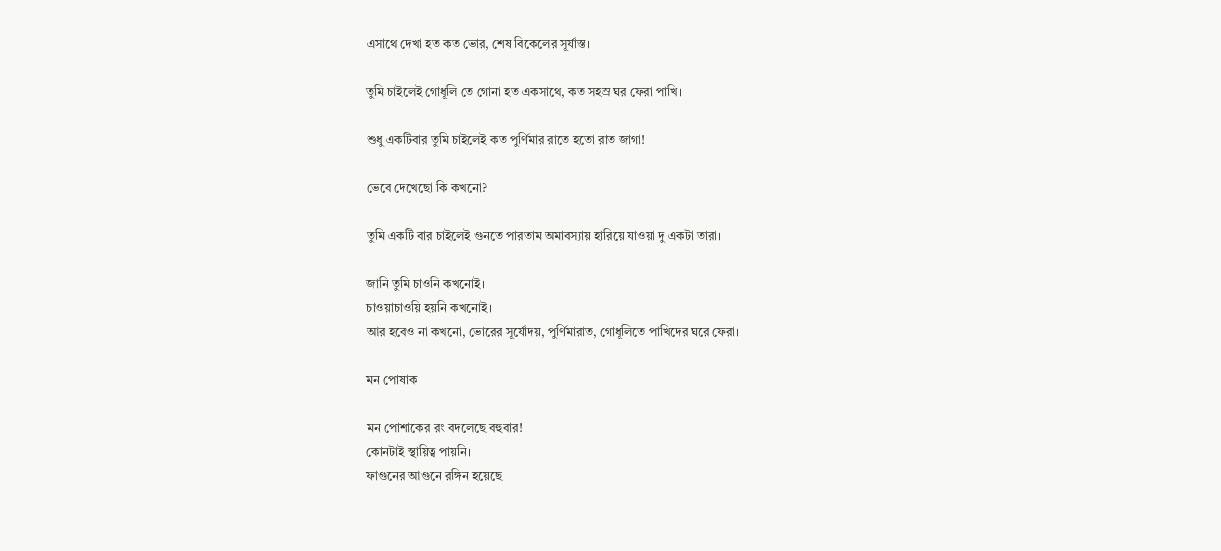এসাথে দেখা হত কত ভোর, শেষ বিকেলের সূর্যাস্ত।

তুমি চাইলেই গোধূলি তে গোনা হত একসাথে, কত সহস্র ঘর ফেরা পাখি।

শুধু একটিবার তুমি চাইলেই কত পুর্ণিমার রাতে হতো রাত জাগা!

ভেবে দেখেছো কি কখনো?

তুমি একটি বার চাইলেই গুনতে পারতাম অমাবস্যায় হারিয়ে যাওয়া দু একটা তারা।

জানি তুমি চাওনি কখনোই।
চাওয়াচাওয়ি হয়নি কখনোই।
আর হবেও না কখনো, ভোরের সূর্যোদয়, পুর্ণিমারাত, গোধূলিতে পাখিদের ঘরে ফেরা।

মন পোষাক

মন পোশাকের রং বদলেছে বহুবার!
কোনটাই স্থায়িত্ব পায়নি।
ফাগুনের আগুনে রঙ্গিন হয়েছে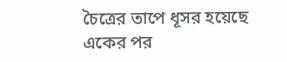চৈত্রের তাপে ধূসর হয়েছে
একের পর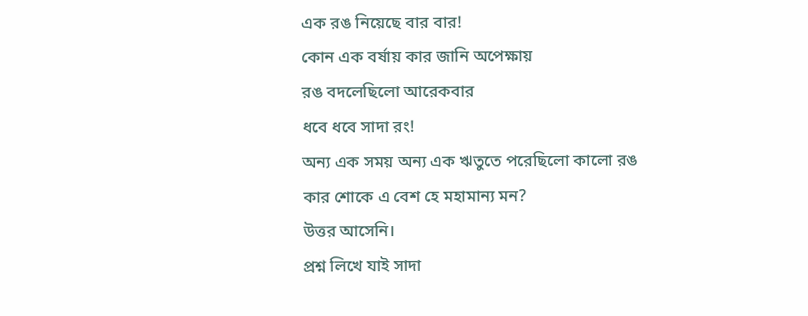এক রঙ নিয়েছে বার বার!
কোন এক বর্ষায় কার জানি অপেক্ষায়
রঙ বদলেছিলো আরেকবার
ধবে ধবে সাদা রং!
অন্য এক সময় অন্য এক ঋতুতে পরেছিলো কালো রঙ
কার শোকে এ বেশ হে মহামান্য মন?
উত্তর আসেনি।
প্রশ্ন লিখে যাই সাদা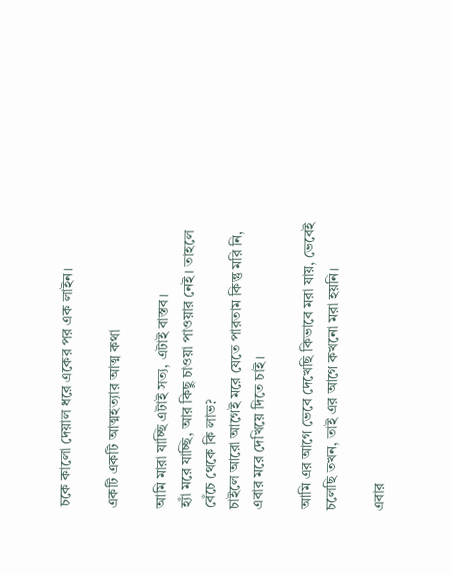চকে কালো দেয়াল ধরে একের পর এক লাইন।

একটি একটি আত্মহত্যার আত্ম কথা

আমি মারা যাচ্ছি এটাই সত্য, এটাই বাস্তব।
হ্যাঁ মরে যাচ্ছি, আর কিছু চাওয়া পাওয়ার নেই। তাহলে বেঁচে থেকে কি লাভ?
চাইলে আরো আগেই মরে যেতে পারতাম কিন্তু মরি নি, এবার মরে দেখিয়ে দিতে চাই।

আমি এর আগে ভেবে দেখেছি কিভাবে মরা যায়, ভেবেই চলেছি তখন, তাই এর আগে কখনো মরা হয়নি।

এবার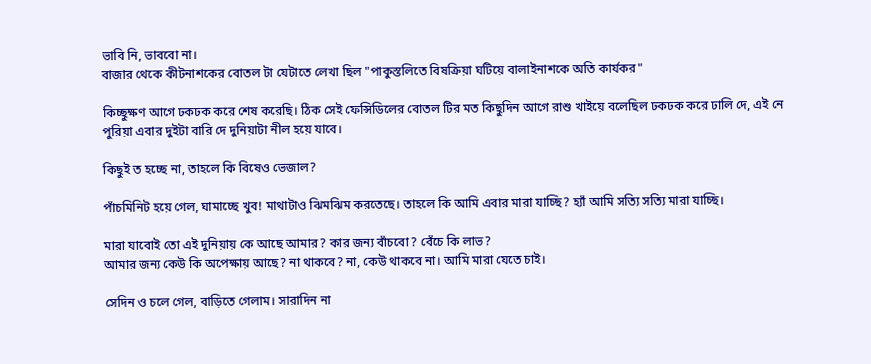ভাবি নি, ভাববো না।
বাজার থেকে কীটনাশকের বোতল টা যেটাতে লেখা ছিল "পাকুস্তলিতে বিষক্রিয়া ঘটিয়ে বালাইনাশকে অতি কার্যকর"

কিচ্ছুক্ষণ আগে ঢকঢক করে শেষ করেছি। ঠিক সেই ফেন্সিডিলের বোতল টির মত কিছুদিন আগে রাশু খাইয়ে বলেছিল ঢকঢক করে ঢালি দে, এই নে পুরিয়া এবার দুইটা বারি দে দুনিয়াটা নীল হয়ে যাবে।

কিছুই ত হচ্ছে না, তাহলে কি বিষেও ভেজাল?

পাঁচমিনিট হয়ে গেল, ঘামাচ্ছে খুব! মাথাটাও ঝিমঝিম করতেছে। তাহলে কি আমি এবার মারা যাচ্ছি? হ্যাঁ আমি সত্যি সত্যি মারা যাচ্ছি।

মারা যাবোই তো এই দুনিয়ায় কে আছে আমার? কার জন্য বাঁচবো? বেঁচে কি লাভ?
আমার জন্য কেউ কি অপেক্ষায় আছে? না থাকবে? না, কেউ থাকবে না। আমি মারা যেতে চাই।

সেদিন ও চলে গেল, বাড়িতে গেলাম। সারাদিন না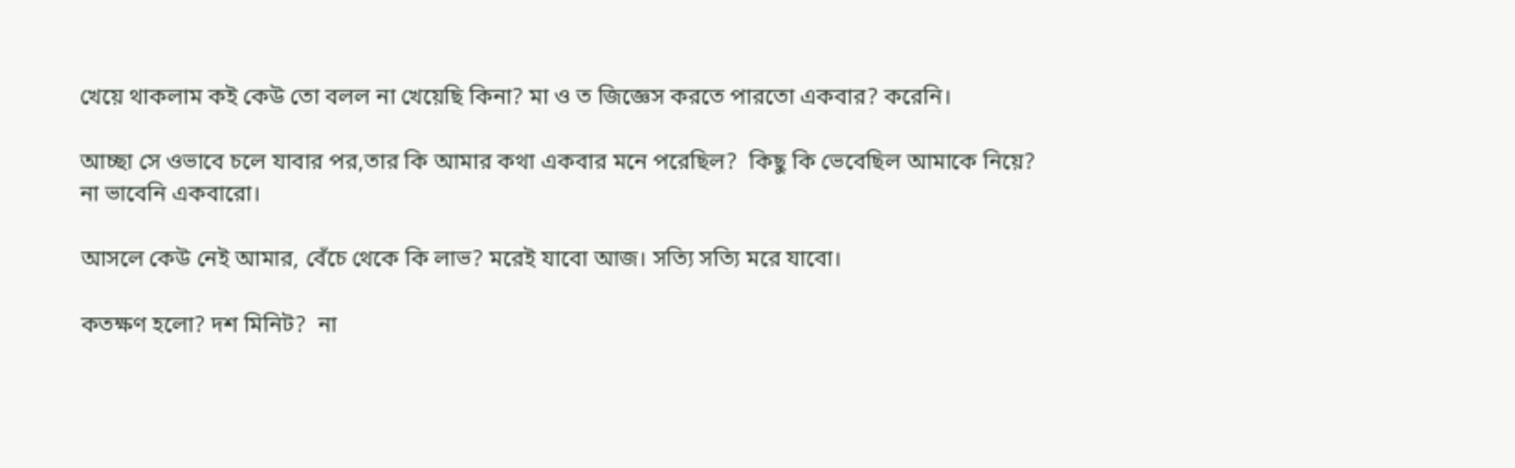খেয়ে থাকলাম কই কেউ তো বলল না খেয়েছি কিনা? মা ও ত জিজ্ঞেস করতে পারতো একবার? করেনি।

আচ্ছা সে ওভাবে চলে যাবার পর,তার কি আমার কথা একবার মনে পরেছিল?  কিছু কি ভেবেছিল আমাকে নিয়ে?
না ভাবেনি একবারো।

আসলে কেউ নেই আমার, বেঁচে থেকে কি লাভ? মরেই যাবো আজ। সত্যি সত্যি মরে যাবো।

কতক্ষণ হলো? দশ মিনিট?  না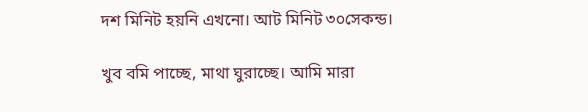দশ মিনিট হয়নি এখনো। আট মিনিট ৩০সেকন্ড।

খুব বমি পাচ্ছে, মাথা ঘুরাচ্ছে। আমি মারা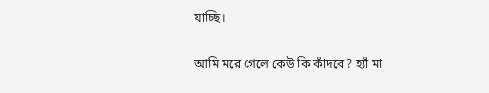যাচ্ছি।

আমি মরে গেলে কেউ কি কাঁদবে? হ্যাঁ মা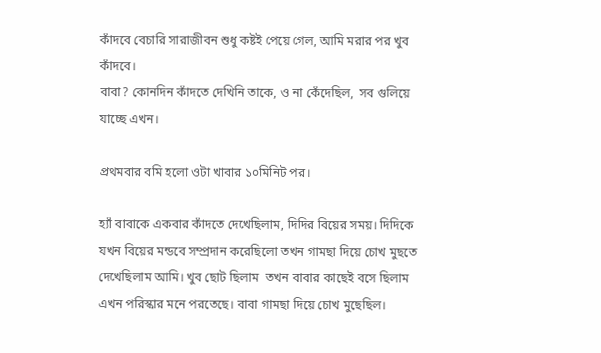কাঁদবে বেচারি সারাজীবন শুধু কষ্টই পেয়ে গেল, আমি মরার পর খুব কাঁদবে।
বাবা? কোনদিন কাঁদতে দেখিনি তাকে, ও না কেঁদেছিল,  সব গুলিয়ে যাচ্ছে এখন।

প্রথমবার বমি হলো ওটা খাবার ১০মিনিট পর।

হ্যাঁ বাবাকে একবার কাঁদতে দেখেছিলাম, দিদির বিয়ের সময়। দিদিকে যখন বিয়ের মন্ডবে সম্প্রদান করেছিলো তখন গামছা দিয়ে চোখ মুছতে দেখেছিলাম আমি। খুব ছোট ছিলাম  তখন বাবার কাছেই বসে ছিলাম এখন পরিস্কার মনে পরতেছে। বাবা গামছা দিয়ে চোখ মুছেছিল।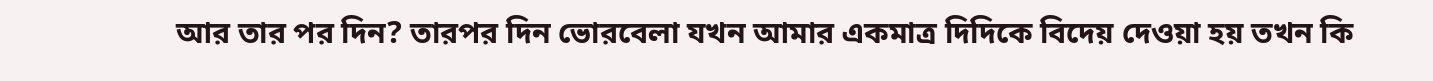আর তার পর দিন? তারপর দিন ভোরবেলা যখন আমার একমাত্র দিদিকে বিদেয় দেওয়া হয় তখন কি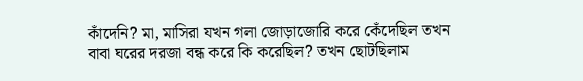কাঁদেনি? মা, মাসিরা যখন গলা জোড়াজোরি করে কেঁদেছিল তখন বাবা ঘরের দরজা বন্ধ করে কি করেছিল? তখন ছোটছিলাম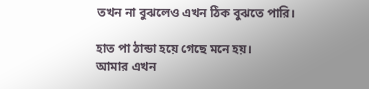তখন না বুঝলেও এখন ঠিক বুঝতে পারি।

হাত পা ঠান্ডা হয়ে গেছে মনে হয়।
আমার এখন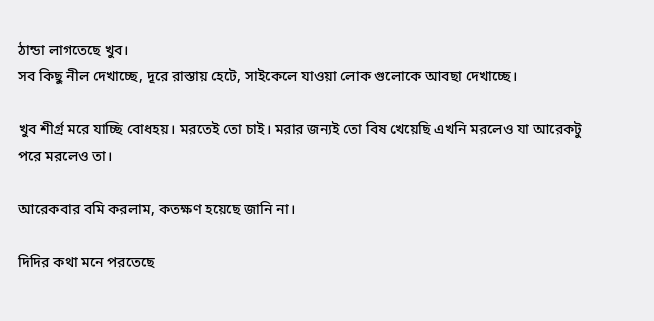ঠান্ডা লাগতেছে খুব।
সব কিছু নীল দেখাচ্ছে, দূরে রাস্তায় হেটে, সাইকেলে যাওয়া লোক গুলোকে আবছা দেখাচ্ছে।

খুব শীর্গ্র মরে যাচ্ছি বোধহয়। মরতেই তো চাই। মরার জন্যই তো বিষ খেয়েছি এখনি মরলেও যা আরেকটু পরে মরলেও তা।

আরেকবার বমি করলাম, কতক্ষণ হয়েছে জানি না।

দিদির কথা মনে পরতেছে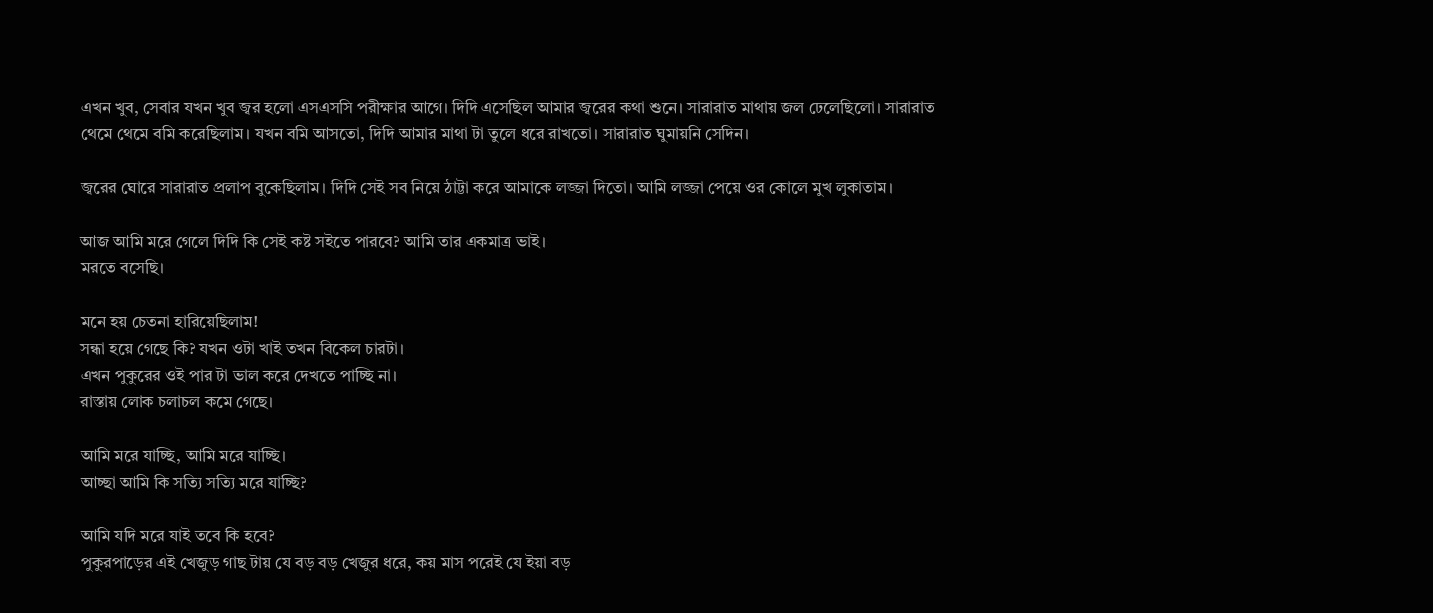এখন খুব, সেবার যখন খুব জ্বর হলো এসএসসি পরীক্ষার আগে। দিদি এসেছিল আমার জ্বরের কথা শুনে। সারারাত মাথায় জল ঢেলেছিলো। সারারাত থেমে থেমে বমি করেছিলাম। যখন বমি আসতো, দিদি আমার মাথা টা তুলে ধরে রাখতো। সারারাত ঘুমায়নি সেদিন।

জ্বরের ঘোরে সারারাত প্রলাপ বুকেছিলাম। দিদি সেই সব নিয়ে ঠাট্টা করে আমাকে লজ্জা দিতো। আমি লজ্জা পেয়ে ওর কোলে মুখ লুকাতাম।

আজ আমি মরে গেলে দিদি কি সেই কষ্ট সইতে পারবে? আমি তার একমাত্র ভাই।
মরতে বসেছি।

মনে হয় চেতনা হারিয়েছিলাম!
সন্ধা হয়ে গেছে কি? যখন ওটা খাই তখন বিকেল চারটা।
এখন পুকুরের ওই পার টা ভাল করে দেখতে পাচ্ছি না।
রাস্তায় লোক চলাচল কমে গেছে।

আমি মরে যাচ্ছি, আমি মরে যাচ্ছি।
আচ্ছা আমি কি সত্যি সত্যি মরে যাচ্ছি?

আমি যদি মরে যাই তবে কি হবে?
পুকুরপাড়ের এই খেজুড় গাছ টায় যে বড় বড় খেজুর ধরে, কয় মাস পরেই যে ইয়া বড়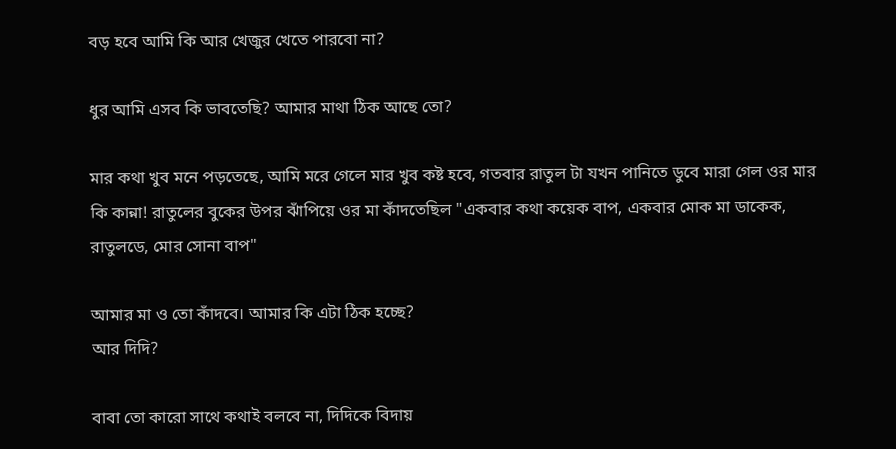বড় হবে আমি কি আর খেজুর খেতে পারবো না?

ধুর আমি এসব কি ভাবতেছি? আমার মাথা ঠিক আছে তো?

মার কথা খুব মনে পড়তেছে, আমি মরে গেলে মার খুব কষ্ট হবে, গতবার রাতুল টা যখন পানিতে ডুবে মারা গেল ওর মার কি কান্না! রাতুলের বুকের উপর ঝাঁপিয়ে ওর মা কাঁদতেছিল "একবার কথা কয়েক বাপ, একবার মোক মা ডাকেক, রাতুলডে, মোর সোনা বাপ"

আমার মা ও তো কাঁদবে। আমার কি এটা ঠিক হচ্ছে?
আর দিদি?

বাবা তো কারো সাথে কথাই বলবে না, দিদিকে বিদায়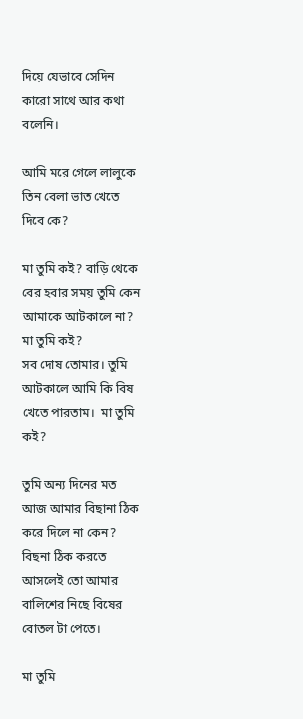দিয়ে যেভাবে সেদিন কারো সাথে আর কথা বলেনি।

আমি মরে গেলে লালুকে তিন বেলা ভাত খেতে দিবে কে?

মা তুমি কই? বাড়ি থেকে বের হবার সময় তুমি কেন আমাকে আটকালে না? মা তুমি কই?
সব দোষ তোমার। তুমি আটকালে আমি কি বিষ খেতে পারতাম।  মা তুমি কই?

তুমি অন্য দিনের মত আজ আমার বিছানা ঠিক করে দিলে না কেন? বিছনা ঠিক করতে আসলেই তো আমার বালিশের নিছে বিষের বোতল টা পেতে।

মা তুমি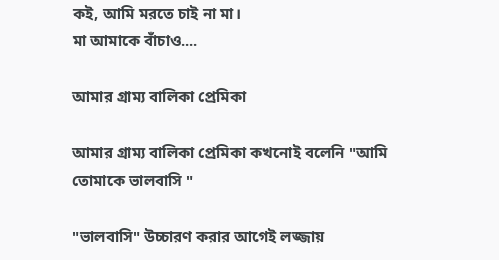কই, আমি মরতে চাই না মা।
মা আমাকে বাঁচাও....

আমার গ্রাম্য বালিকা প্রেমিকা

আমার গ্রাম্য বালিকা প্রেমিকা কখনোই বলেনি "আমি তোমাকে ভালবাসি "

"ভালবাসি" উচ্চারণ করার আগেই লজ্জায়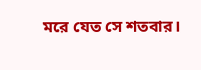মরে যেত সে শতবার।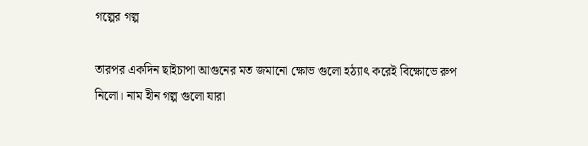গল্পের গল্প

তারপর একদিন ছাইচাপা আগুনের মত জমানো ক্ষোভ গুলো হঠ্যাৎ করেই বিক্ষোভে রুপ নিলো। নাম হীন গল্প গুলো যারা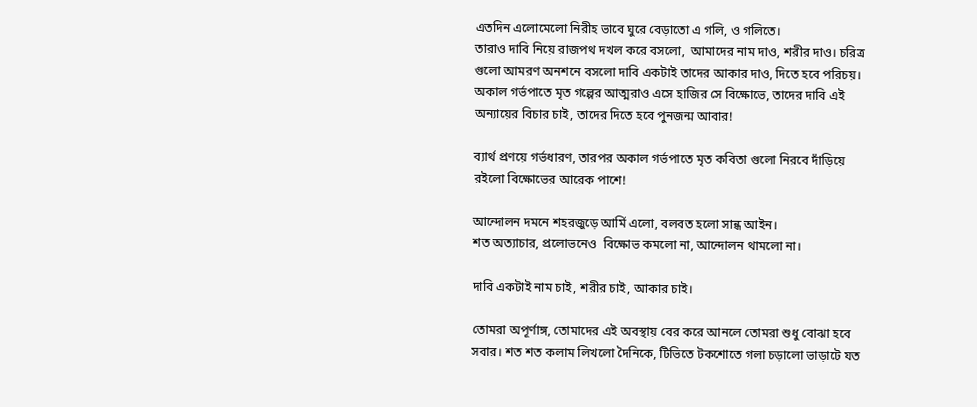এতদিন এলোমেলো নিরীহ ভাবে ঘুরে বেড়াতো এ গলি, ও গলিতে।
তারাও দাবি নিয়ে রাজপথ দখল করে বসলো,  আমাদের নাম দাও, শরীর দাও। চরিত্র গুলো আমরণ অনশনে বসলো দাবি একটাই তাদের আকার দাও, দিতে হবে পরিচয়।
অকাল গর্ভপাতে মৃত গল্পের আত্মরাও এসে হাজির সে বিক্ষোভে, তাদের দাবি এই অন্যায়ের বিচার চাই, তাদের দিতে হবে পুনজন্ম আবার!

ব্যার্থ প্রণয়ে গর্ভধারণ, তারপর অকাল গর্ভপাতে মৃত কবিতা গুলো নিরবে দাঁড়িয়ে রইলো বিক্ষোভের আরেক পাশে!

আন্দোলন দমনে শহরজুড়ে আর্মি এলো, বলবত হলো সান্ধ আইন।
শত অত্যাচার, প্রলোভনেও  বিক্ষোভ কমলো না, আন্দোলন থামলো না।

দাবি একটাই নাম চাই, শরীর চাই, আকার চাই।

তোমরা অপূর্ণাঙ্গ, তোমাদের এই অবস্থায় বের করে আনলে তোমরা শুধু বোঝা হবে সবার। শত শত কলাম লিখলো দৈনিকে, টিভিতে টকশোতে গলা চড়ালো ভাড়াটে যত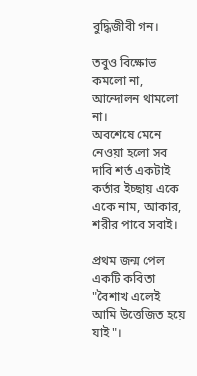বুদ্ধিজীবী গন।

তবুও বিক্ষোভ কমলো না, আন্দোলন থামলো না।
অবশেষে মেনে নেওয়া হলো সব দাবি শর্ত একটাই কর্তার ইচ্ছায় একে একে নাম, আকার, শরীর পাবে সবাই।

প্রথম জন্ম পেল একটি কবিতা "বৈশাখ এলেই আমি উত্তেজিত হয়ে যাই"।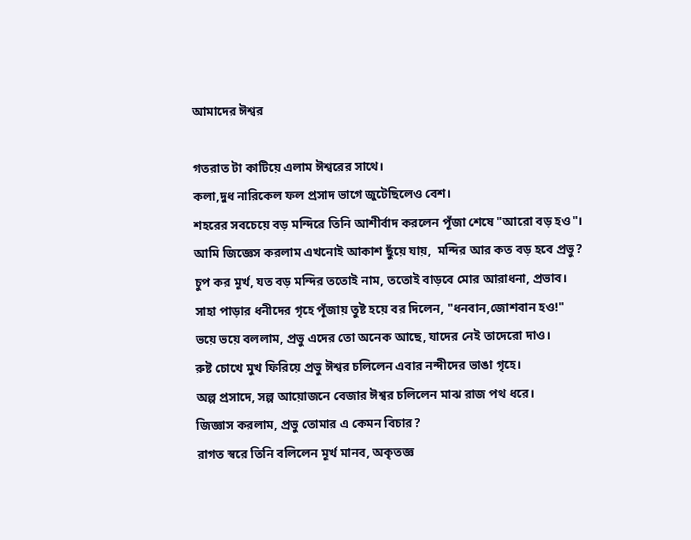আমাদের ঈশ্বর

গতরাত টা কাটিয়ে এলাম ঈশ্বরের সাথে।
কলা,দুধ নারিকেল ফল প্রসাদ ভাগে জুটেছিলেও বেশ।
শহরের সবচেয়ে বড় মন্দিরে তিনি আশীর্বাদ করলেন পূঁজা শেষে "আরো বড় হও"।
আমি জিজ্ঞেস করলাম এখনোই আকাশ ছুঁয়ে যায়,  মন্দির আর কত বড় হবে প্রভু?
চুপ কর মূর্খ, যত বড় মন্দির ততোই নাম, ততোই বাড়বে মোর আরাধনা, প্রভাব।
সাহা পাড়ার ধনীদের গৃহে পূঁজায় তুষ্ট হয়ে বর দিলেন, "ধনবান,জোশবান হও!"
ভয়ে ভয়ে বললাম, প্রভু এদের তো অনেক আছে, যাদের নেই তাদেরো দাও।
রুষ্ট চোখে মুখ ফিরিয়ে প্রভু ঈশ্বর চলিলেন এবার নন্দীদের ভাঙা গৃহে।
অল্প প্রসাদে, সল্প আয়োজনে বেজার ঈশ্বর চলিলেন মাঝ রাজ পথ ধরে।
জিজ্ঞাস করলাম, প্রভু তোমার এ কেমন বিচার?
রাগত স্বরে তিনি বলিলেন মূর্খ মানব, অকৃতজ্ঞ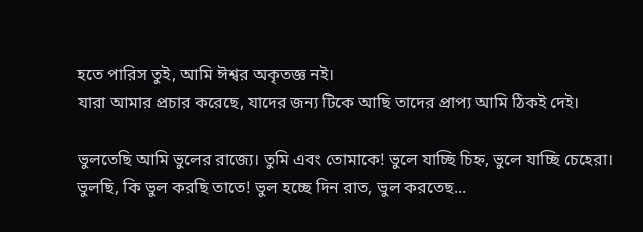হতে পারিস তুই, আমি ঈশ্বর অকৃতজ্ঞ নই।
যারা আমার প্রচার করেছে, যাদের জন্য টিকে আছি তাদের প্রাপ্য আমি ঠিকই দেই।

ভুলতেছি আমি ভুলের রাজ্যে। তুমি এবং তোমাকে! ভুলে যাচ্ছি চিহ্ন, ভুলে যাচ্ছি চেহেরা। ভুলছি, কি ভুল করছি তাতে! ভুল হচ্ছে দিন রাত, ভুল করতেছ...